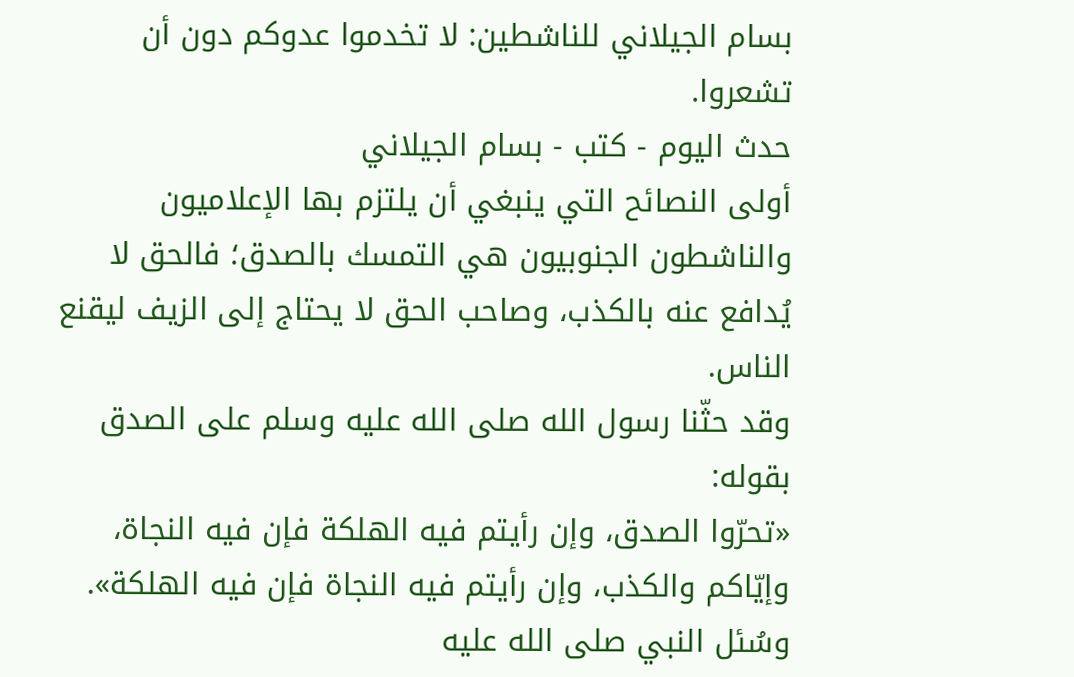بسام الجيلاني للناشطين: لا تخدموا عدوكم دون أن تشعروا.
حدث اليوم - كتب - بسام الجيلاني
أولى النصائح التي ينبغي أن يلتزم بها الإعلاميون والناشطون الجنوبيون هي التمسك بالصدق؛ فالحق لا يُدافع عنه بالكذب، وصاحب الحق لا يحتاج إلى الزيف ليقنع الناس.
وقد حثّنا رسول الله صلى الله عليه وسلم على الصدق بقوله:
«تحرّوا الصدق، وإن رأيتم فيه الهلكة فإن فيه النجاة، وإيّاكم والكذب، وإن رأيتم فيه النجاة فإن فيه الهلكة».
وسُئل النبي صلى الله عليه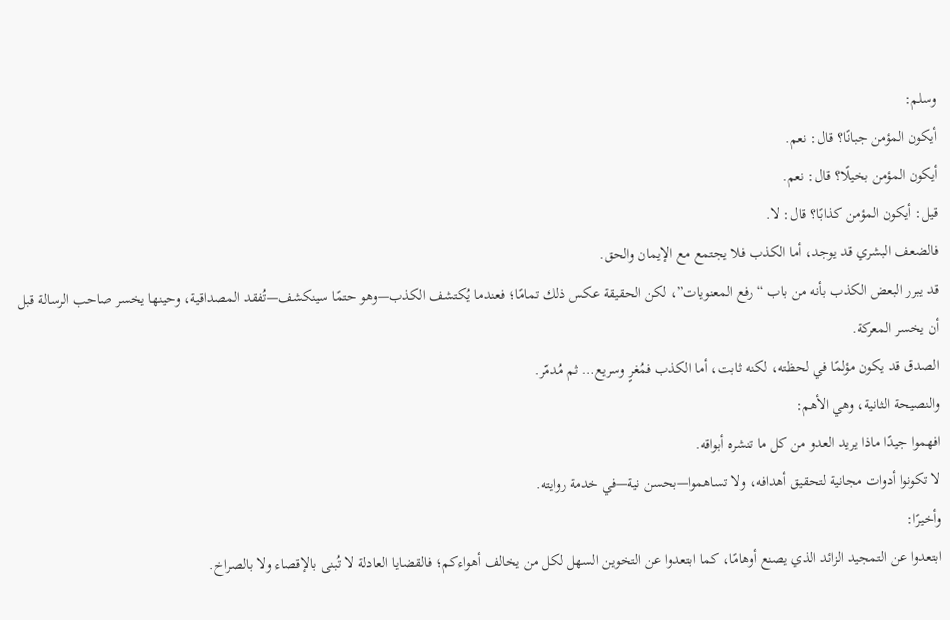وسلم:
أيكون المؤمن جبانًا؟ قال: نعم.
أيكون المؤمن بخيلًا؟ قال: نعم.
قيل: أيكون المؤمن كذابًا؟ قال: لا.
فالضعف البشري قد يوجد، أما الكذب فلا يجتمع مع الإيمان والحق.
قد يبرر البعض الكذب بأنه من باب “رفع المعنويات”، لكن الحقيقة عكس ذلك تمامًا؛ فعندما يُكتشف الكذب—وهو حتمًا سينكشف—تُفقد المصداقية، وحينها يخسر صاحب الرسالة قبل أن يخسر المعركة.
الصدق قد يكون مؤلمًا في لحظته، لكنه ثابت، أما الكذب فمُغرٍ وسريع… ثم مُدمّر.
والنصيحة الثانية، وهي الأهم:
افهموا جيدًا ماذا يريد العدو من كل ما تنشره أبواقه.
لا تكونوا أدوات مجانية لتحقيق أهدافه، ولا تساهموا—بحسن نية—في خدمة روايته.
وأخيرًا:
ابتعدوا عن التمجيد الزائد الذي يصنع أوهامًا، كما ابتعدوا عن التخوين السهل لكل من يخالف أهواءكم؛ فالقضايا العادلة لا تُبنى بالإقصاء ولا بالصراخ.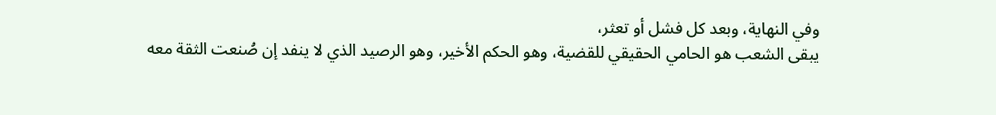وفي النهاية، وبعد كل فشل أو تعثر،
يبقى الشعب هو الحامي الحقيقي للقضية، وهو الحكم الأخير، وهو الرصيد الذي لا ينفد إن صُنعت الثقة معه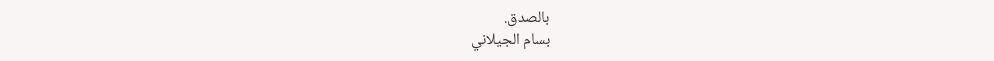بالصدق.
بسام الجيلاني